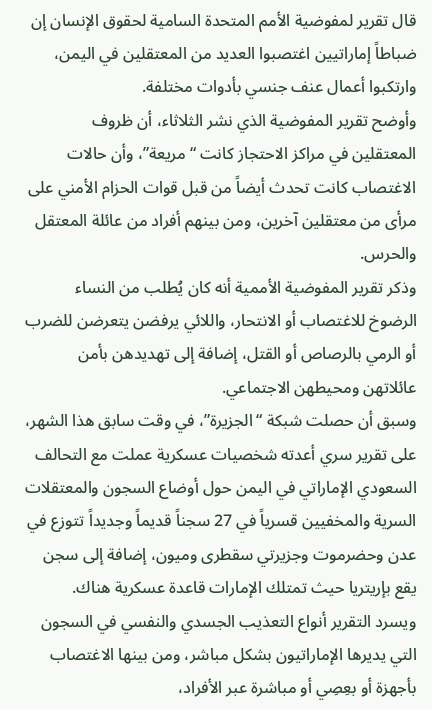قال تقرير لمفوضية الأمم المتحدة السامية لحقوق الإنسان إن ضباطاً إماراتيين اغتصبوا العديد من المعتقلين في اليمن، وارتكبوا أعمال عنف جنسي بأدوات مختلفة.
وأوضح تقرير المفوضية الذي نشر الثلاثاء، أن ظروف المعتقلين في مراكز الاحتجاز كانت “مريعة”، وأن حالات الاغتصاب كانت تحدث أيضاً من قبل قوات الحزام الأمني على مرأى من معتقلين آخرين، ومن بينهم أفراد من عائلة المعتقل والحرس.
وذكر تقرير المفوضية الأممية أنه كان يُطلب من النساء الرضوخ للاغتصاب أو الانتحار، واللائي يرفضن يتعرضن للضرب أو الرمي بالرصاص أو القتل، إضافة إلى تهديدهن بأمن عائلاتهن ومحيطهن الاجتماعي.
وسبق أن حصلت شبكة “الجزيرة”، في وقت سابق هذا الشهر، على تقرير سري أعدته شخصيات عسكرية عملت مع التحالف السعودي الإماراتي في اليمن حول أوضاع السجون والمعتقلات السرية والمخفيين قسرياً في 27 سجناً قديماً وجديداً تتوزع في عدن وحضرموت وجزيرتي سقطرى وميون، إضافة إلى سجن يقع بإريتريا حيث تمتلك الإمارات قاعدة عسكرية هناك.
ويسرد التقرير أنواع التعذيب الجسدي والنفسي في السجون التي يديرها الإماراتيون بشكل مباشر، ومن بينها الاغتصاب بأجهزة أو بعِصِي أو مباشرة عبر الأفراد،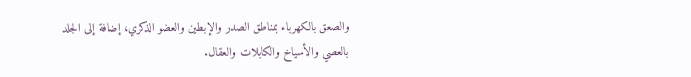والصعق بالكهرباء بمناطق الصدر والإبطين والعضو الذكري، إضافة إلى الجلد بالعصي والأسياخ والكابلات والعقال.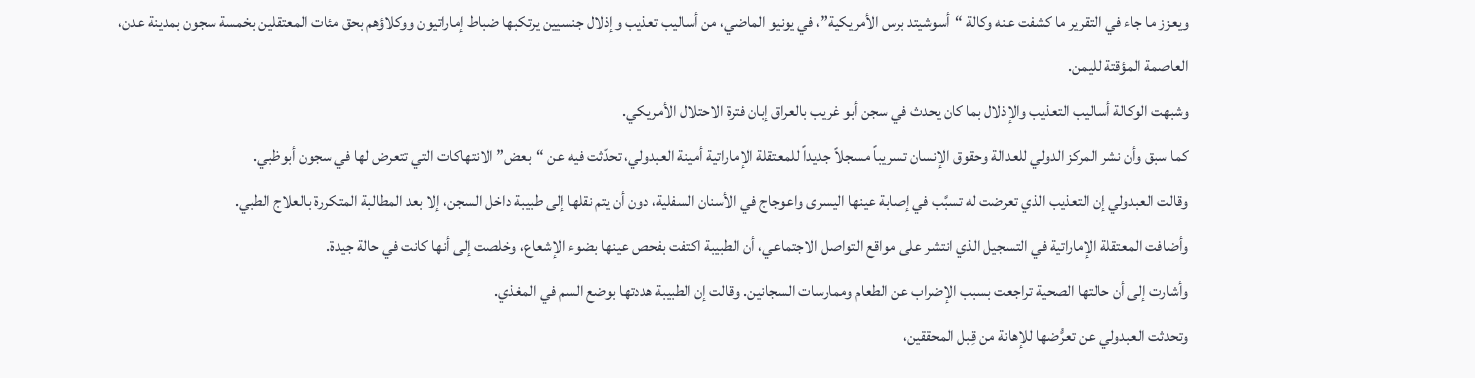ويعزز ما جاء في التقرير ما كشفت عنه وكالة “أسوشيتد برس الأمريكية”، في يونيو الماضي، من أساليب تعذيب وإذلال جنسيين يرتكبها ضباط إماراتيون ووكلاؤهم بحق مئات المعتقلين بخمسة سجون بمدينة عدن، العاصمة المؤقتة لليمن.
وشبهت الوكالة أساليب التعذيب والإذلال بما كان يحدث في سجن أبو غريب بالعراق إبان فترة الاحتلال الأمريكي.
كما سبق وأن نشر المركز الدولي للعدالة وحقوق الإنسان تسريباً مسجلاً جديداً للمعتقلة الإماراتية أمينة العبدولي، تحدّثت فيه عن “بعض” الانتهاكات التي تتعرض لها في سجون أبوظبي.
وقالت العبدولي إن التعذيب الذي تعرضت له تسبَّب في إصابة عينها اليسرى واعوجاج في الأسنان السفلية، دون أن يتم نقلها إلى طبيبة داخل السجن، إلا بعد المطالبة المتكررة بالعلاج الطبي.
وأضافت المعتقلة الإماراتية في التسجيل الذي انتشر على مواقع التواصل الاجتماعي، أن الطبيبة اكتفت بفحص عينها بضوء الإشعاع، وخلصت إلى أنها كانت في حالة جيدة.
وأشارت إلى أن حالتها الصحية تراجعت بسبب الإضراب عن الطعام وممارسات السجانين. وقالت إن الطبيبة هددتها بوضع السم في المغذي.
وتحدثت العبدولي عن تعرُّضها للإهانة من قِبل المحققين،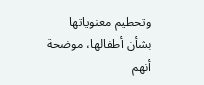وتحطيم معنوياتها بشأن أطفالها، موضحة أنهم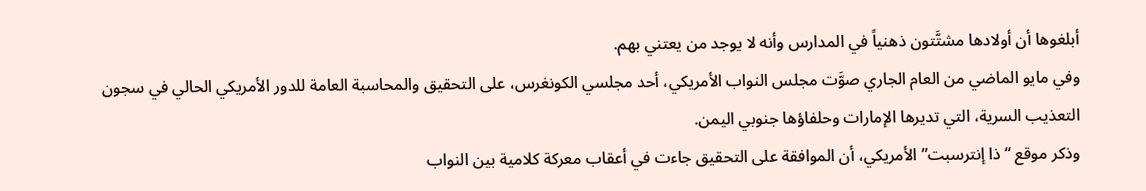أبلغوها أن أولادها مشتَّتون ذهنياً في المدارس وأنه لا يوجد من يعتني بهم.
وفي مايو الماضي من العام الجاري صوَّت مجلس النواب الأمريكي، أحد مجلسي الكونغرس، على التحقيق والمحاسبة العامة للدور الأمريكي الحالي في سجون التعذيب السرية، التي تديرها الإمارات وحلفاؤها جنوبي اليمن.
وذكر موقع “ذا إنترسبت” الأمريكي، أن الموافقة على التحقيق جاءت في أعقاب معركة كلامية بين النواب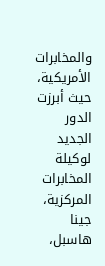والمخابرات الأمريكية، حيث أبرزت الدور الجديد لوكيلة المخابرات المركزية، جينا هاسبل،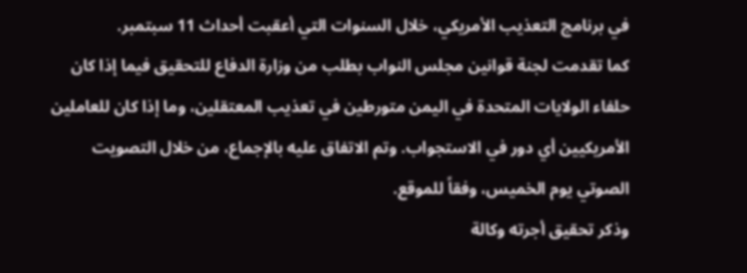في برنامج التعذيب الأمريكي، خلال السنوات التي أعقبت أحداث 11 سبتمبر.
كما تقدمت لجنة قوانين مجلس النواب بطلب من وزارة الدفاع للتحقيق فيما إذا كان حلفاء الولايات المتحدة في اليمن متورطين في تعذيب المعتقلين، وما إذا كان للعاملين الأمريكيين أي دور في الاستجواب. وتم الاتفاق عليه بالإجماع، من خلال التصويت الصوتي يوم الخميس، وفقاً للموقع.
وذكر تحقيق أجرته وكالة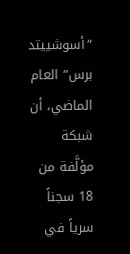“أسوشييتد برس” العام الماضي، أن شبكة مؤلَّفة من 18 سجناً سرياً في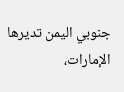جنوبي اليمن تديرها الإمارات،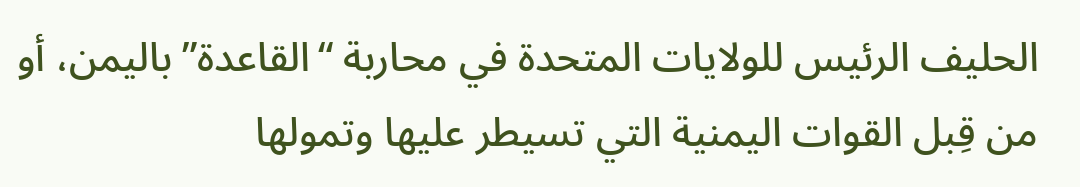الحليف الرئيس للولايات المتحدة في محاربة “القاعدة” باليمن، أو من قِبل القوات اليمنية التي تسيطر عليها وتمولها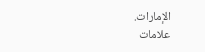الإمارات.
علامات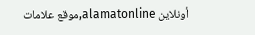أونلاين alamatonline,موقع علامات